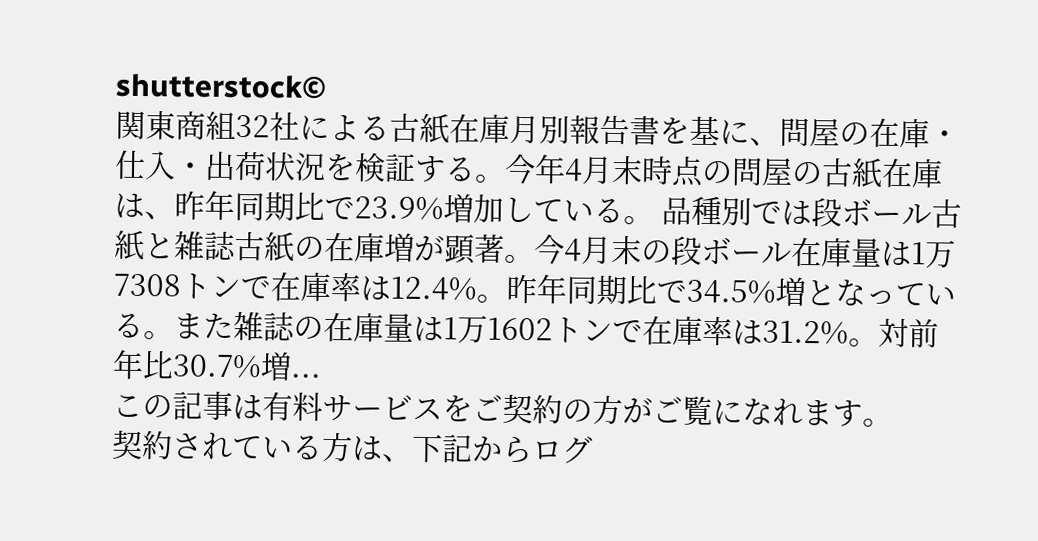shutterstock©
関東商組32社による古紙在庫月別報告書を基に、問屋の在庫・仕入・出荷状況を検証する。今年4月末時点の問屋の古紙在庫は、昨年同期比で23.9%増加している。 品種別では段ボール古紙と雑誌古紙の在庫増が顕著。今4月末の段ボール在庫量は1万7308トンで在庫率は12.4%。昨年同期比で34.5%増となっている。また雑誌の在庫量は1万1602トンで在庫率は31.2%。対前年比30.7%増...
この記事は有料サービスをご契約の方がご覧になれます。
契約されている方は、下記からログ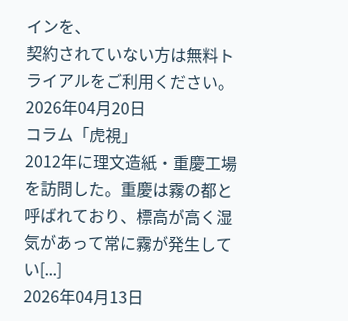インを、
契約されていない方は無料トライアルをご利用ください。
2026年04月20日
コラム「虎視」
2012年に理文造紙・重慶工場を訪問した。重慶は霧の都と呼ばれており、標高が高く湿気があって常に霧が発生してい[...]
2026年04月13日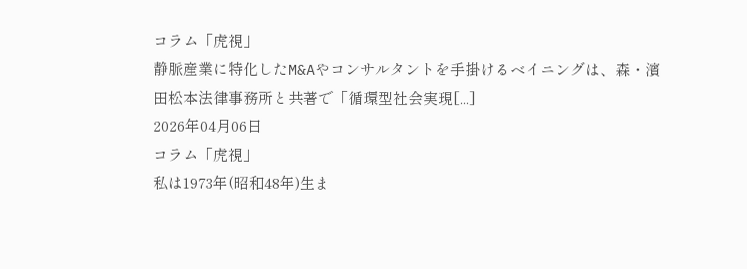コラム「虎視」
静脈産業に特化したM&Aやコンサルタントを手掛けるベイニングは、森・濱田松本法律事務所と共著で「循環型社会実現[...]
2026年04月06日
コラム「虎視」
私は1973年(昭和48年)生ま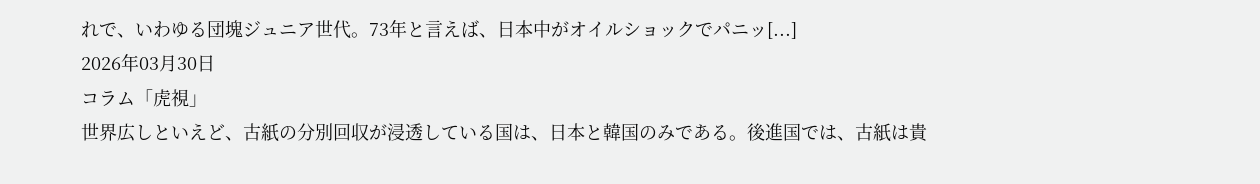れで、いわゆる団塊ジュニア世代。73年と言えば、日本中がオイルショックでパニッ[...]
2026年03月30日
コラム「虎視」
世界広しといえど、古紙の分別回収が浸透している国は、日本と韓国のみである。後進国では、古紙は貴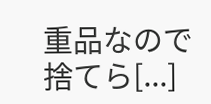重品なので捨てら[...]